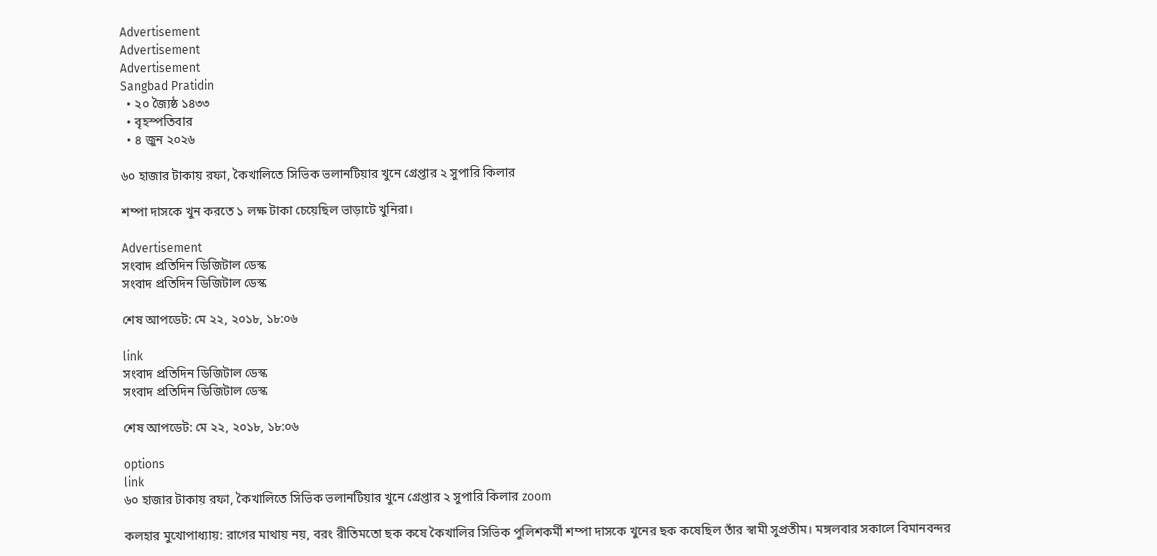Advertisement
Advertisement
Advertisement
Sangbad Pratidin
  • ২০ জ্যৈষ্ঠ ১৪৩৩
  • বৃহস্পতিবার
  • ৪ জুন ২০২৬

৬০ হাজার টাকায় রফা, কৈখালিতে সিভিক ভলানটিয়ার খুনে গ্রেপ্তার ২ সুপারি কিলার

শম্পা দাসকে খুন করতে ১ লক্ষ টাকা চেয়েছিল ভাড়াটে খুনিরা।

Advertisement
সংবাদ প্রতিদিন ডিজিটাল ডেস্ক
সংবাদ প্রতিদিন ডিজিটাল ডেস্ক

শেষ আপডেট: মে ২২, ২০১৮, ১৮:০৬

link
সংবাদ প্রতিদিন ডিজিটাল ডেস্ক
সংবাদ প্রতিদিন ডিজিটাল ডেস্ক

শেষ আপডেট: মে ২২, ২০১৮, ১৮:০৬

options
link
৬০ হাজার টাকায় রফা, কৈখালিতে সিভিক ভলানটিয়ার খুনে গ্রেপ্তার ২ সুপারি কিলার zoom

কলহার মুখোপাধ্যায়: রাগের মাথায় নয়, বরং রীতিমতো ছক কষে কৈখালির সিভিক পুলিশকর্মী শম্পা দাসকে খুনের ছক কষেছিল তাঁর স্বামী সুপ্রতীম। মঙ্গলবার সকালে বিমানবন্দর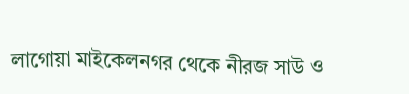লাগোয়া মাইকেলনগর থেকে নীরজ সাউ ও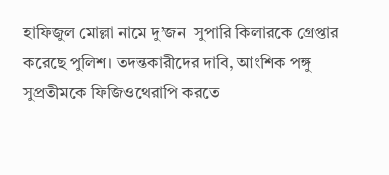হাফিজুল মোল্লা নামে দু’জন  সুপারি কিলারকে গ্রেপ্তার করেছে পুলিশ। তদন্তকারীদের দাবি, আংশিক পঙ্গু সুপ্রতীমকে ফিজিওথেরাপি করতে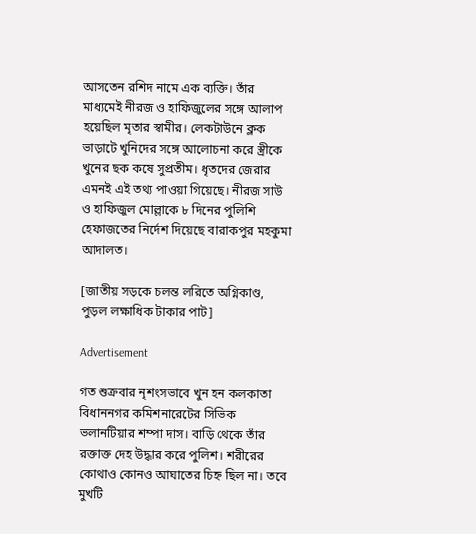আসতেন রশিদ নামে এক ব্যক্তি। তাঁর মাধ্যমেই নীরজ ও হাফিজুলের সঙ্গে আলাপ হয়েছিল মৃতার স্বামীর। লেকটাউনে ক্লক ভাড়াটে খুনিদের সঙ্গে আলোচনা করে স্ত্রীকে খুনের ছক কষে সুপ্রতীম। ধৃতদের জেরার এমনই এই তথ্য পাওয়া গিয়েছে। নীরজ সাউ ও হাফিজুল মোল্লাকে ৮ দিনের পুলিশি হেফাজতের নির্দেশ দিয়েছে বারাকপুর মহকুমা আদালত।

[জাতীয় সড়কে চলন্ত লরিতে অগ্নিকাণ্ড, পুড়ল লক্ষাধিক টাকার পাট]

Advertisement

গত শুক্রবার নৃশংসভাবে খুন হন কলকাতা বিধাননগর কমিশনারেটের সিভিক ভলানটিয়ার শম্পা দাস। বাড়ি থেকে তাঁর রক্তাক্ত দেহ উদ্ধার করে পুলিশ। শরীরের কোথাও কোনও আঘাতের চিহ্ন ছিল না। তবে মুখটি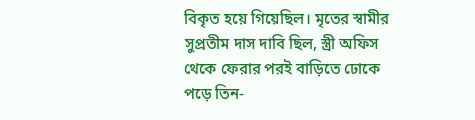বিকৃত হয়ে গিয়েছিল। মৃতের স্বামীর সুপ্রতীম দাস দাবি ছিল, স্ত্রী অফিস থেকে ফেরার পরই বাড়িতে ঢোকে পড়ে তিন-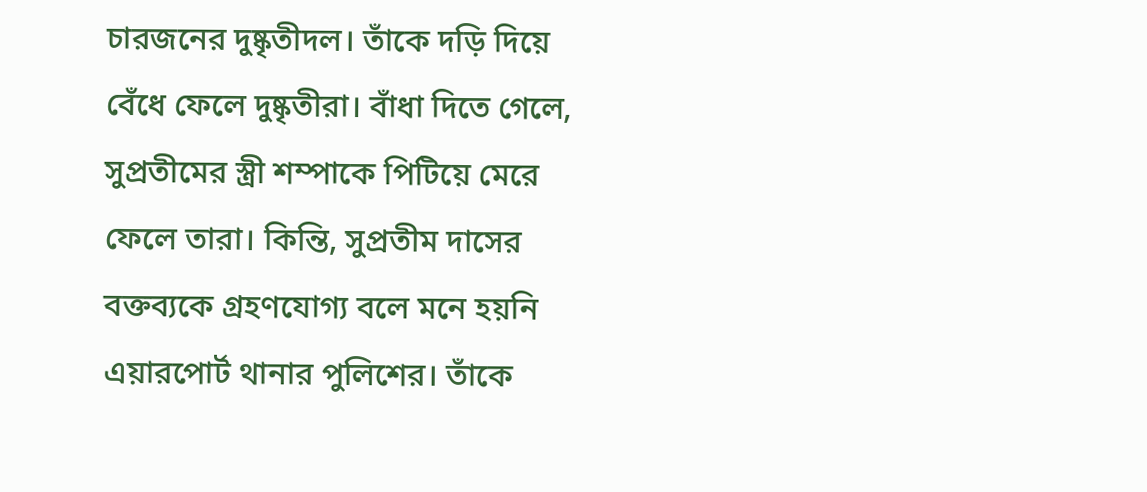চারজনের দুষ্কৃতীদল। তাঁকে দড়ি দিয়ে বেঁধে ফেলে দুষ্কৃতীরা। বাঁধা দিতে গেলে, সুপ্রতীমের স্ত্রী শম্পাকে পিটিয়ে মেরে ফেলে তারা। কিন্তি, সুপ্রতীম দাসের বক্তব্যকে গ্রহণযোগ্য বলে মনে হয়নি এয়ারপোর্ট থানার পুলিশের। তাঁকে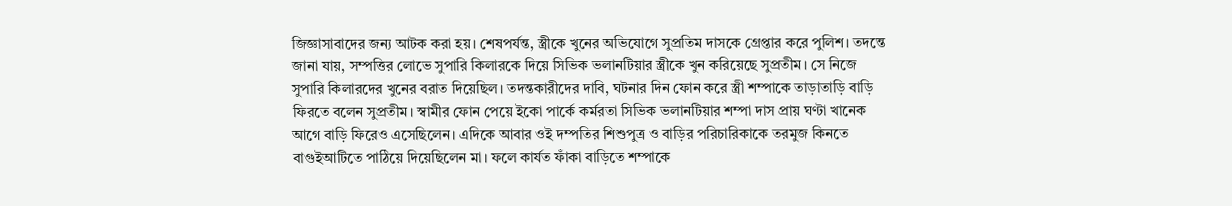জিজ্ঞাসাবাদের জন্য আটক করা হয়। শেষপর্যন্ত, স্ত্রীকে খুনের অভিযোগে সুপ্রতিম দাসকে গ্রেপ্তার করে পুলিশ। তদন্তে জানা যায়, সম্পত্তির লোভে সুপারি কিলারকে দিয়ে সিভিক ভলানটিয়ার স্ত্রীকে খুন করিয়েছে সুপ্রতীম। সে নিজে সুপারি কিলারদের খুনের বরাত দিয়েছিল। তদন্তকারীদের দাবি, ঘটনার দিন ফোন করে স্ত্রী শম্পাকে তাড়াতাড়ি বাড়ি ফিরতে বলেন সুপ্রতীম। স্বামীর ফোন পেয়ে ইকো পার্কে কর্মরতা সিভিক ভলানটিয়ার শম্পা দাস প্রায় ঘণ্টা খানেক আগে বাড়ি ফিরেও এসেছিলেন। এদিকে আবার ওই দম্পতির শিশুপুত্র ও বাড়ির পরিচারিকাকে তরমুজ কিনতে বাগুইআটিতে পাঠিয়ে দিয়েছিলেন মা। ফলে কার্যত ফাঁকা বাড়িতে শম্পাকে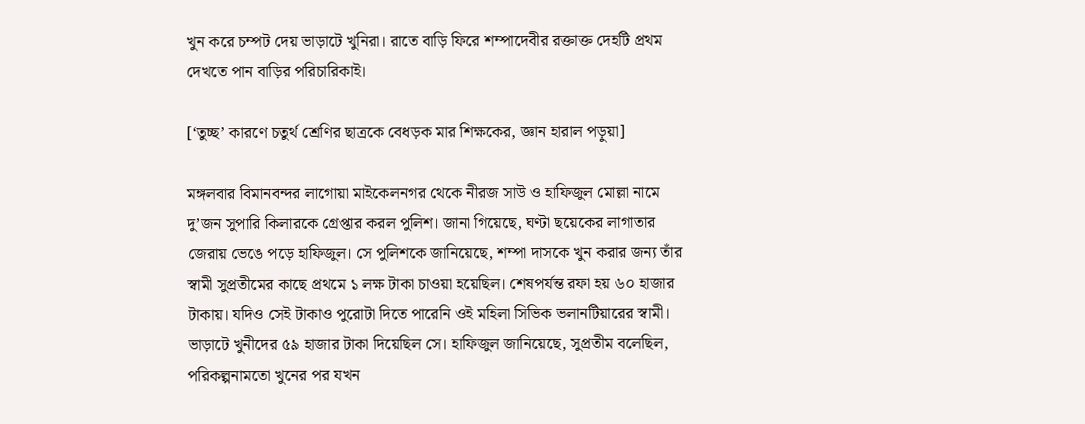খুন করে চম্পট দেয় ভাড়াটে খুনিরা। রাতে বাড়ি ফিরে শম্পাদেবীর রক্তাক্ত দেহটি প্রথম দেখতে পান বাড়ির পরিচারিকাই।

[‘তুচ্ছ’ কারণে চতুর্থ শ্রেণির ছাত্রকে বেধড়ক মার শিক্ষকের, জ্ঞান হারাল পড়ুয়া]

মঙ্গলবার বিমানবন্দর লাগোয়া মাইকেলনগর থেকে নীরজ সাউ ও হাফিজুল মোল্লা নামে দু’জন সুপারি কিলারকে গ্রেপ্তার করল পুলিশ। জানা গিয়েছে, ঘণ্টা ছয়েকের লাগাতার জেরায় ভেঙে পড়ে হাফিজুল। সে পুলিশকে জানিয়েছে, শম্পা দাসকে খুন করার জন্য তাঁর স্বামী সুপ্রতীমের কাছে প্রথমে ১ লক্ষ টাকা চাওয়া হয়েছিল। শেষপর্যন্ত রফা হয় ৬০ হাজার টাকায়। যদিও সেই টাকাও পুরোটা দিতে পারেনি ওই মহিলা সিভিক ভলানটিয়ারের স্বামী। ভাড়াটে খুনীদের ৫৯ হাজার টাকা দিয়েছিল সে। হাফিজুল জানিয়েছে, সুপ্রতীম বলেছিল, পরিকল্পনামতো খুনের পর যখন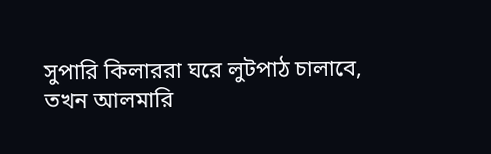সুপারি কিলাররা ঘরে লুটপাঠ চালাবে, তখন আলমারি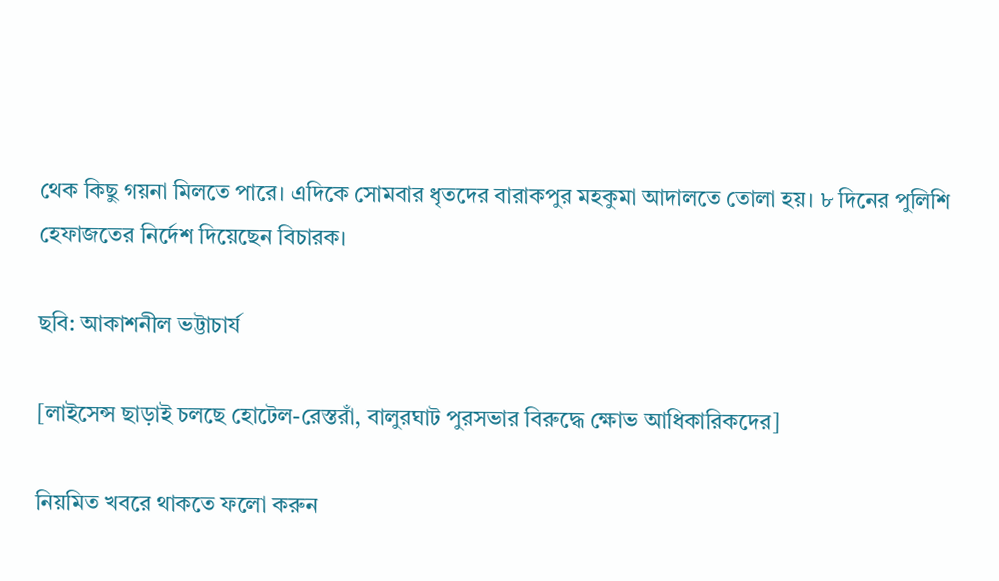থেক কিছু গয়না মিলতে পারে। এদিকে সোমবার ধৃতদের বারাকপুর মহকুমা আদালতে তোলা হয়। ৮ দিনের পুলিশি হেফাজতের নির্দেশ দিয়েছেন বিচারক।

ছবি: আকাশনীল ভট্টাচার্য

[লাইসেন্স ছাড়াই চলছে হোটেল-রেস্তরাঁ, বালুরঘাট পুরসভার বিরুদ্ধে ক্ষোভ আধিকারিকদের]

নিয়মিত খবরে থাকতে ফলো করুন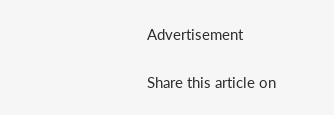Advertisement

Share this article on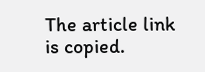The article link is copied.